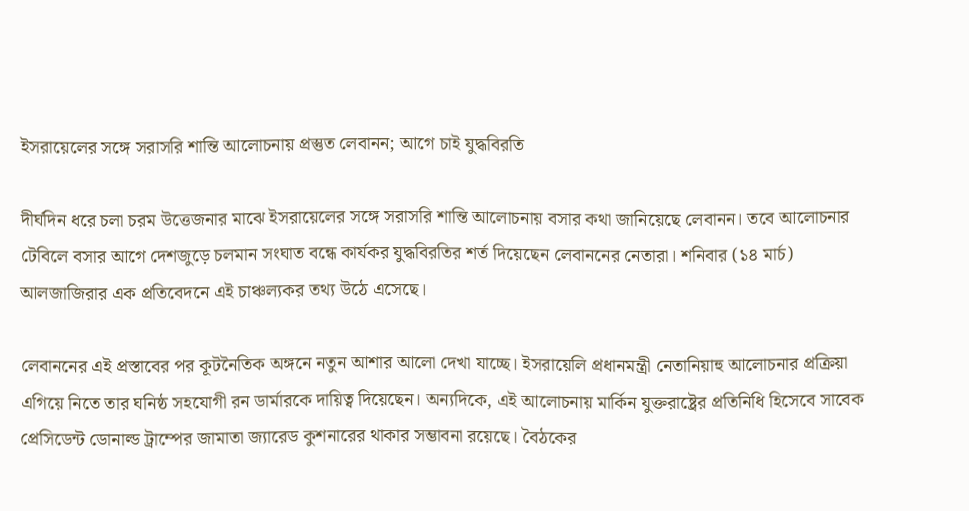ইসরায়েলের সঙ্গে সরাসরি শান্তি আলোচনায় প্রস্তুত লেবানন; আগে চাই যুদ্ধবিরতি

দীর্ঘদিন ধরে চলা চরম উত্তেজনার মাঝে ইসরায়েলের সঙ্গে সরাসরি শান্তি আলোচনায় বসার কথা জানিয়েছে লেবানন। তবে আলোচনার টেবিলে বসার আগে দেশজুড়ে চলমান সংঘাত বন্ধে কার্যকর যুদ্ধবিরতির শর্ত দিয়েছেন লেবাননের নেতারা। শনিবার (১৪ মার্চ) আলজাজিরার এক প্রতিবেদনে এই চাঞ্চল্যকর তথ্য উঠে এসেছে।

লেবাননের এই প্রস্তাবের পর কূটনৈতিক অঙ্গনে নতুন আশার আলো দেখা যাচ্ছে। ইসরায়েলি প্রধানমন্ত্রী নেতানিয়াহু আলোচনার প্রক্রিয়া এগিয়ে নিতে তার ঘনিষ্ঠ সহযোগী রন ডার্মারকে দায়িত্ব দিয়েছেন। অন্যদিকে, এই আলোচনায় মার্কিন যুক্তরাষ্ট্রের প্রতিনিধি হিসেবে সাবেক প্রেসিডেন্ট ডোনাল্ড ট্রাম্পের জামাতা জ্যারেড কুশনারের থাকার সম্ভাবনা রয়েছে। বৈঠকের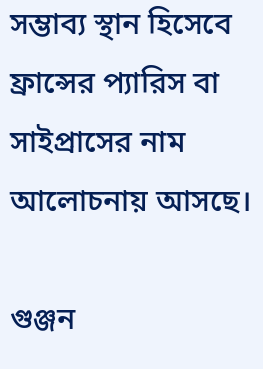সম্ভাব্য স্থান হিসেবে ফ্রান্সের প্যারিস বা সাইপ্রাসের নাম আলোচনায় আসছে।

গুঞ্জন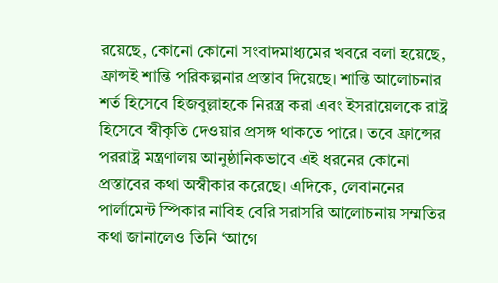রয়েছে, কোনো কোনো সংবাদমাধ্যমের খবরে বলা হয়েছে, ফ্রান্সই শান্তি পরিকল্পনার প্রস্তাব দিয়েছে। শান্তি আলোচনার শর্ত হিসেবে হিজবুল্লাহকে নিরস্ত্র করা এবং ইসরায়েলকে রাষ্ট্র হিসেবে স্বীকৃতি দেওয়ার প্রসঙ্গ থাকতে পারে। তবে ফ্রান্সের পররাষ্ট্র মন্ত্রণালয় আনুষ্ঠানিকভাবে এই ধরনের কোনো প্রস্তাবের কথা অস্বীকার করেছে। এদিকে, লেবাননের পার্লামেন্ট স্পিকার নাবিহ বেরি সরাসরি আলোচনায় সম্মতির কথা জানালেও তিনি ‘আগে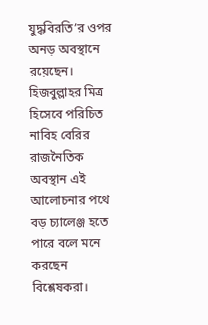যুদ্ধবিরতি’র ওপর অনড় অবস্থানে রয়েছেন। হিজবুল্লাহর মিত্র হিসেবে পরিচিত নাবিহ বেরির রাজনৈতিক অবস্থান এই আলোচনার পথে বড় চ্যালেঞ্জ হতে পারে বলে মনে করছেন বিশ্লেষকরা।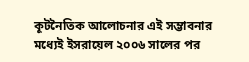কূটনৈতিক আলোচনার এই সম্ভাবনার মধ্যেই ইসরায়েল ২০০৬ সালের পর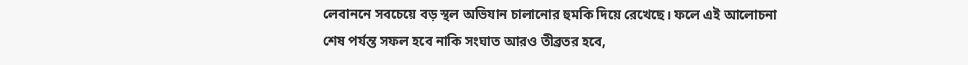লেবাননে সবচেয়ে বড় স্থল অভিযান চালানোর হুমকি দিয়ে রেখেছে। ফলে এই আলোচনা শেষ পর্যন্ত সফল হবে নাকি সংঘাত আরও তীব্রতর হবে,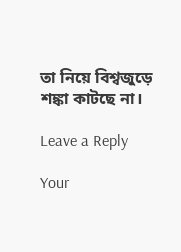তা নিয়ে বিশ্বজুড়ে শঙ্কা কাটছে না।

Leave a Reply

Your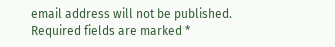email address will not be published. Required fields are marked *